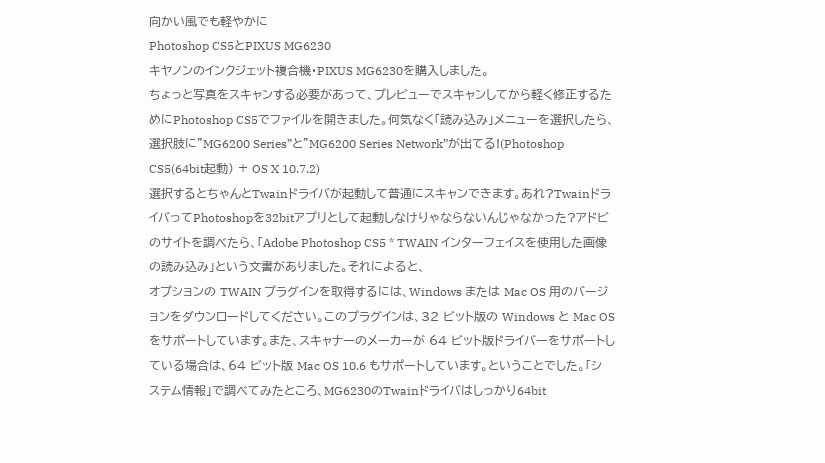向かい風でも軽やかに
Photoshop CS5とPIXUS MG6230
キヤノンのインクジェット複合機・PIXUS MG6230を購入しました。
ちょっと写真をスキャンする必要があって、プレビューでスキャンしてから軽く修正するためにPhotoshop CS5でファイルを開きました。何気なく「読み込み」メニューを選択したら、選択肢に”MG6200 Series”と”MG6200 Series Network”が出てる!(Photoshop CS5(64bit起動) + OS X 10.7.2)
選択するとちゃんとTwainドライバが起動して普通にスキャンできます。あれ?TwainドライバってPhotoshopを32bitアプリとして起動しなけりゃならないんじゃなかった?アドビのサイトを調べたら、「Adobe Photoshop CS5 * TWAIN インターフェイスを使用した画像の読み込み」という文書がありました。それによると、
オプションの TWAIN プラグインを取得するには、Windows または Mac OS 用のバージョンをダウンロードしてください。このプラグインは、32 ビット版の Windows と Mac OS をサポートしています。また、スキャナーのメーカーが 64 ビット版ドライバーをサポートしている場合は、64 ビット版 Mac OS 10.6 もサポートしています。ということでした。「システム情報」で調べてみたところ、MG6230のTwainドライバはしっかり64bit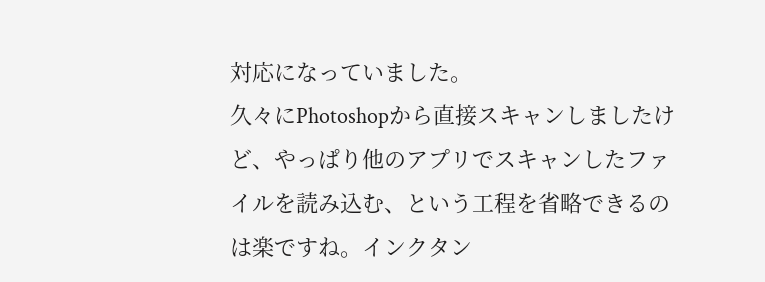対応になっていました。
久々にPhotoshopから直接スキャンしましたけど、やっぱり他のアプリでスキャンしたファイルを読み込む、という工程を省略できるのは楽ですね。インクタン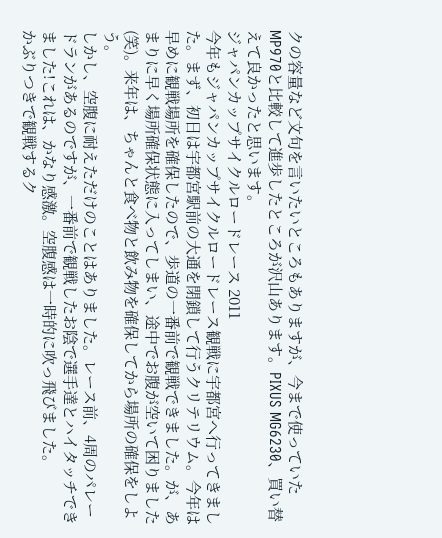クの容量など文句を言いたいところもありますが、今まで使っていたMP970と比較して進歩したところが沢山あります。PIXUS MG6230、買い替えて良かったと思います。
ジャパンカップサイクルロードレース 2011
今年もジャパンカップサイクルロードレース観戦に宇都宮へ行ってきました。まず、初日は宇都宮駅前の大通を閉鎖して行うクリテリウム。今年は早めに観戦場所を確保したので、歩道の一番前で観戦できました。が、あまりに早く場所確保状態に入ってしまい、途中でお腹が空いて困りました(笑)。来年は、ちゃんと食べ物と飲み物を確保してから場所の確保をしよう。
しかし、空腹に耐えただけのことはありました。レース前、4周のパレードランがあるのですが、一番前で観戦したお陰で選手達とハイタッチできました!これは、かなり感激。空腹感は一時的に吹っ飛びました。
かぶりつきで観戦するク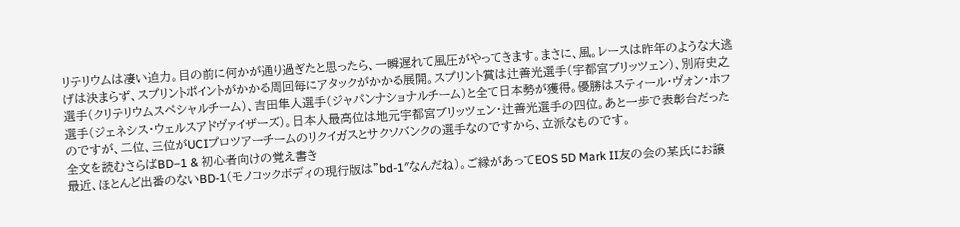リテリウムは凄い迫力。目の前に何かが通り過ぎたと思ったら、一瞬遅れて風圧がやってきます。まさに、風。レースは昨年のような大逃げは決まらず、スプリントポイントがかかる周回毎にアタックがかかる展開。スプリント賞は辻善光選手(宇都宮ブリッツェン)、別府史之選手(クリテリウムスペシャルチーム)、吉田隼人選手(ジャパンナショナルチーム)と全て日本勢が獲得。優勝はスティール・ヴォン・ホフ選手(ジェネシス・ウェルスアドヴァイザーズ)。日本人最高位は地元宇都宮ブリッツェン・辻善光選手の四位。あと一歩で表彰台だったのですが、二位、三位がUCIプロツアーチームのリクイガスとサクソバンクの選手なのですから、立派なものです。
全文を読むさらばBD–1 & 初心者向けの覚え書き
最近、ほとんど出番のないBD-1(モノコックボディの現行版は”bd-1″なんだね)。ご縁があってEOS 5D Mark II友の会の某氏にお譲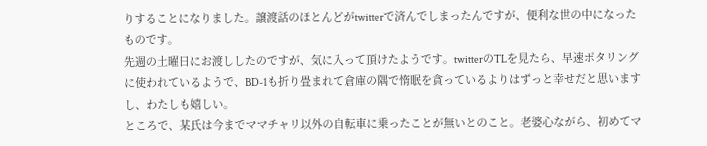りすることになりました。譲渡話のほとんどがtwitterで済んでしまったんですが、便利な世の中になったものです。
先週の土曜日にお渡ししたのですが、気に入って頂けたようです。twitterのTLを見たら、早速ポタリングに使われているようで、BD-1も折り畳まれて倉庫の隅で惰眠を貪っているよりはずっと幸せだと思いますし、わたしも嬉しい。
ところで、某氏は今までママチャリ以外の自転車に乗ったことが無いとのこと。老婆心ながら、初めてマ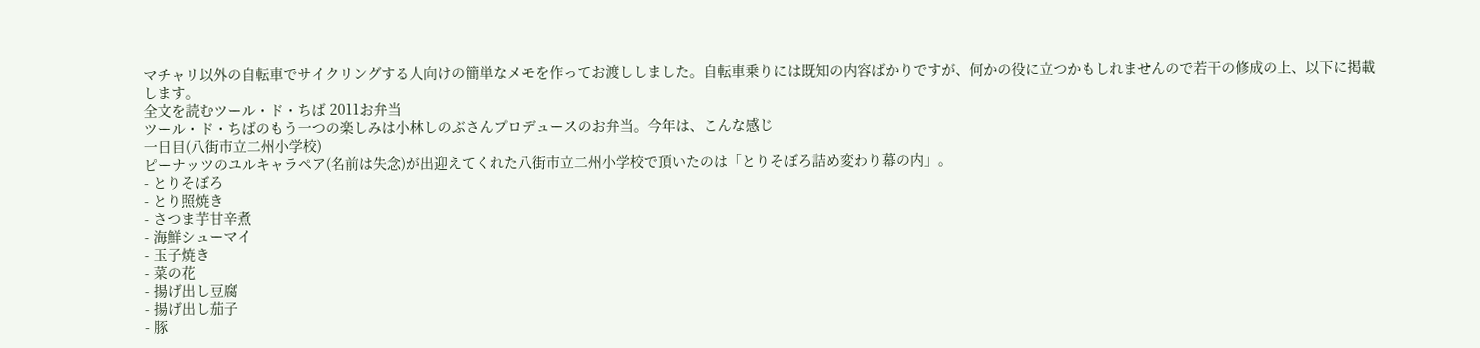マチャリ以外の自転車でサイクリングする人向けの簡単なメモを作ってお渡ししました。自転車乗りには既知の内容ばかりですが、何かの役に立つかもしれませんので若干の修成の上、以下に掲載します。
全文を読むツール・ド・ちば 2011お弁当
ツール・ド・ちばのもう一つの楽しみは小林しのぶさんプロデュースのお弁当。今年は、こんな感じ
一日目(八街市立二州小学校)
ピーナッツのユルキャラペア(名前は失念)が出迎えてくれた八街市立二州小学校で頂いたのは「とりそぼろ詰め変わり幕の内」。
- とりそぼろ
- とり照焼き
- さつま芋甘辛煮
- 海鮮シューマイ
- 玉子焼き
- 菜の花
- 揚げ出し豆腐
- 揚げ出し茄子
- 豚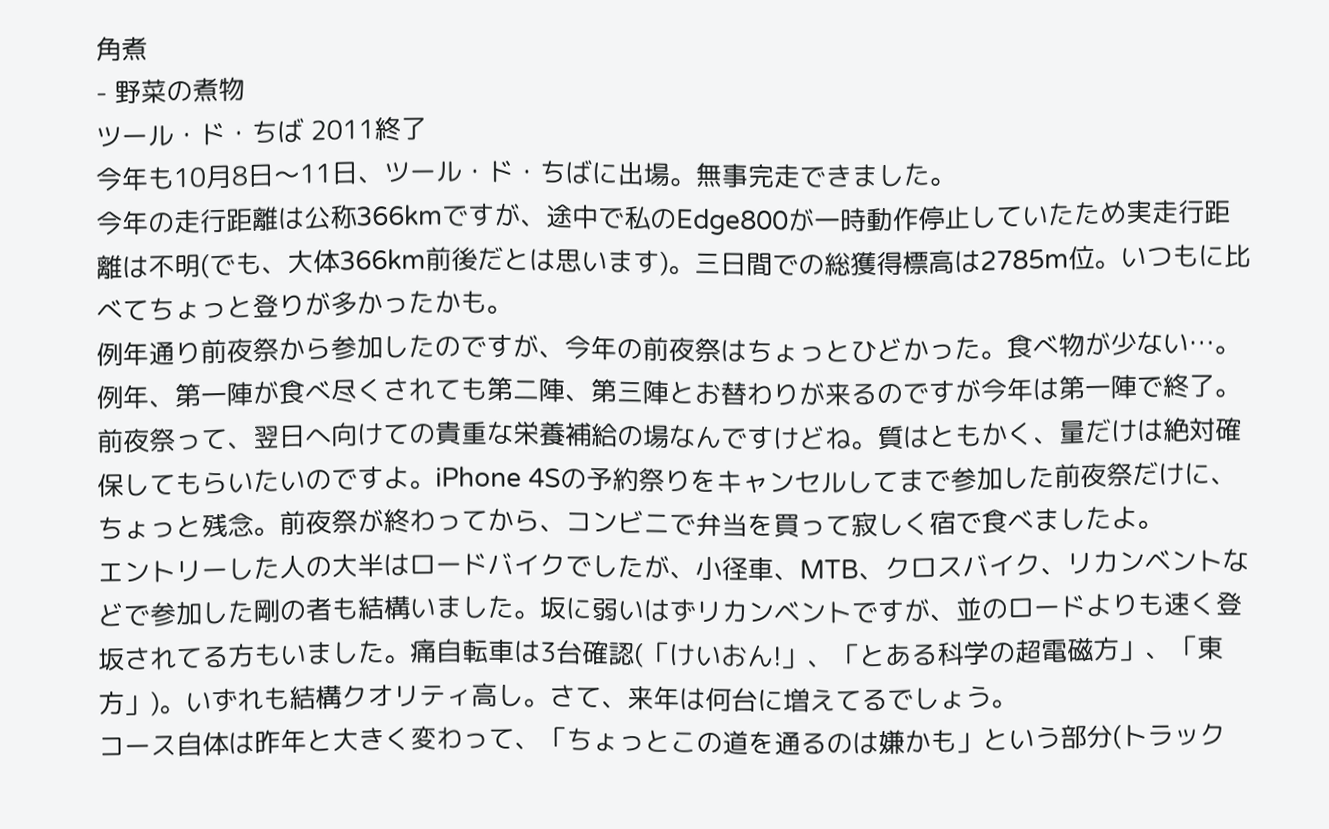角煮
- 野菜の煮物
ツール・ド・ちば 2011終了
今年も10月8日〜11日、ツール・ド・ちばに出場。無事完走できました。
今年の走行距離は公称366kmですが、途中で私のEdge800が一時動作停止していたため実走行距離は不明(でも、大体366km前後だとは思います)。三日間での総獲得標高は2785m位。いつもに比べてちょっと登りが多かったかも。
例年通り前夜祭から参加したのですが、今年の前夜祭はちょっとひどかった。食べ物が少ない…。例年、第一陣が食べ尽くされても第二陣、第三陣とお替わりが来るのですが今年は第一陣で終了。前夜祭って、翌日へ向けての貴重な栄養補給の場なんですけどね。質はともかく、量だけは絶対確保してもらいたいのですよ。iPhone 4Sの予約祭りをキャンセルしてまで参加した前夜祭だけに、ちょっと残念。前夜祭が終わってから、コンビニで弁当を買って寂しく宿で食べましたよ。
エントリーした人の大半はロードバイクでしたが、小径車、MTB、クロスバイク、リカンベントなどで参加した剛の者も結構いました。坂に弱いはずリカンベントですが、並のロードよりも速く登坂されてる方もいました。痛自転車は3台確認(「けいおん!」、「とある科学の超電磁方」、「東方」)。いずれも結構クオリティ高し。さて、来年は何台に増えてるでしょう。
コース自体は昨年と大きく変わって、「ちょっとこの道を通るのは嫌かも」という部分(トラック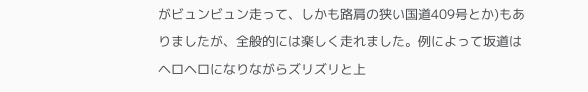がビュンビュン走って、しかも路肩の狭い国道409号とか)もありましたが、全般的には楽しく走れました。例によって坂道はヘロヘロになりながらズリズリと上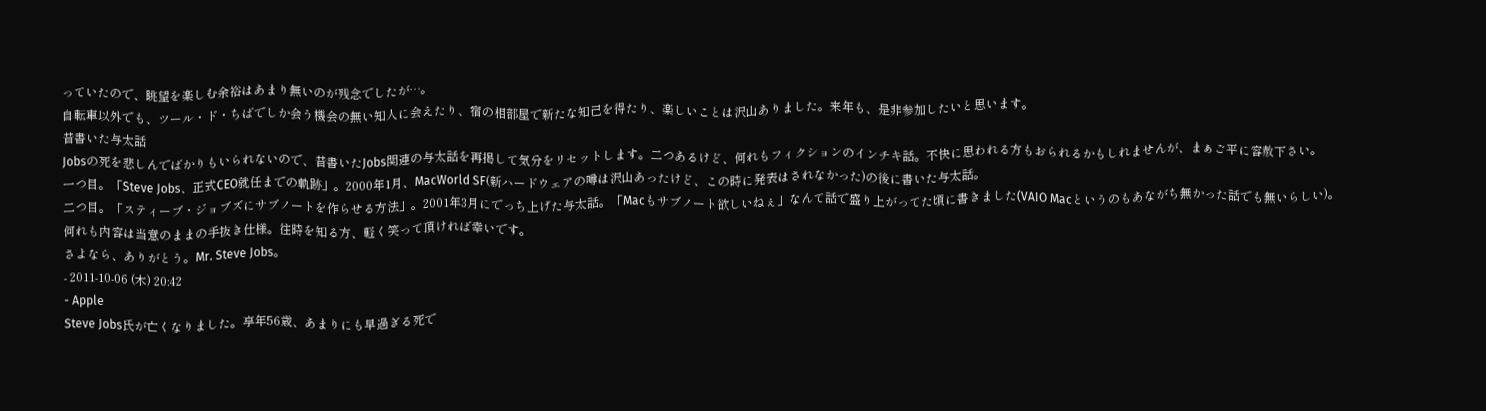っていたので、眺望を楽しむ余裕はあまり無いのが残念でしたが…。
自転車以外でも、ツール・ド・ちばでしか会う機会の無い知人に会えたり、宿の相部屋で新たな知己を得たり、楽しいことは沢山ありました。来年も、是非参加したいと思います。
昔書いた与太話
Jobsの死を悲しんでばかりもいられないので、昔書いたJobs関連の与太話を再掲して気分をリセットします。二つあるけど、何れもフィクションのインチキ話。不快に思われる方もおられるかもしれませんが、まぁご平に容赦下さい。
一つ目。「Steve Jobs、正式CEO就任までの軌跡」。2000年1月、MacWorld SF(新ハードウェアの噂は沢山あったけど、この時に発表はされなかった)の後に書いた与太話。
二つ目。「スティーブ・ジョブズにサブノートを作らせる方法」。2001年3月にでっち上げた与太話。「Macもサブノート欲しいねぇ」なんて話で盛り上がってた頃に書きました(VAIO Macというのもあながち無かった話でも無いらしい)。
何れも内容は当意のままの手抜き仕様。往時を知る方、軽く笑って頂ければ幸いです。
さよなら、ありがとう。Mr. Steve Jobs。
- 2011-10-06 (木) 20:42
- Apple
Steve Jobs氏が亡くなりました。享年56歳、あまりにも早過ぎる死で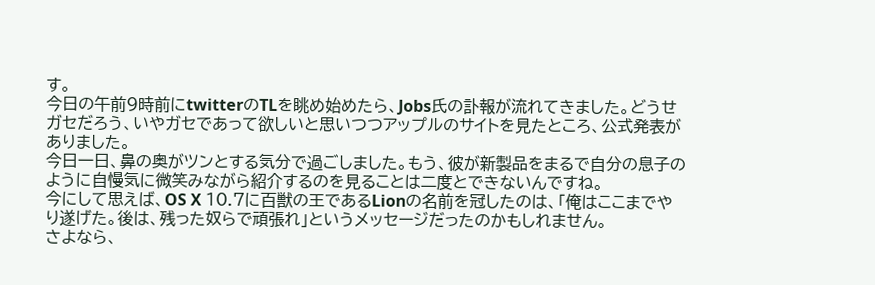す。
今日の午前9時前にtwitterのTLを眺め始めたら、Jobs氏の訃報が流れてきました。どうせガセだろう、いやガセであって欲しいと思いつつアップルのサイトを見たところ、公式発表がありました。
今日一日、鼻の奥がツンとする気分で過ごしました。もう、彼が新製品をまるで自分の息子のように自慢気に微笑みながら紹介するのを見ることは二度とできないんですね。
今にして思えば、OS X 10.7に百獣の王であるLionの名前を冠したのは、「俺はここまでやり遂げた。後は、残った奴らで頑張れ」というメッセージだったのかもしれません。
さよなら、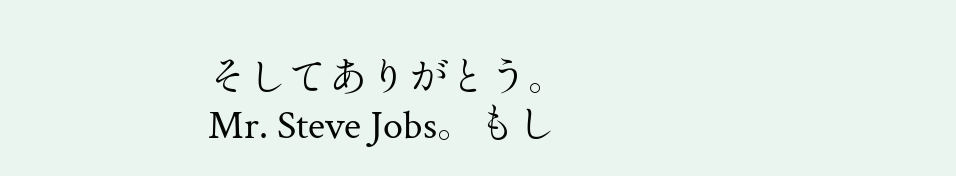そしてありがとう。Mr. Steve Jobs。もし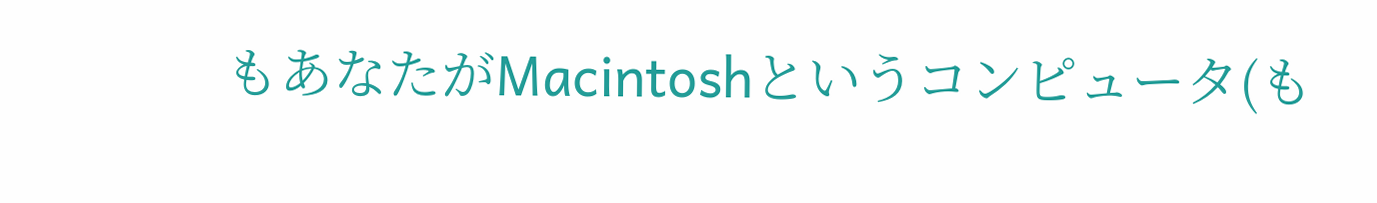もあなたがMacintoshというコンピュータ(も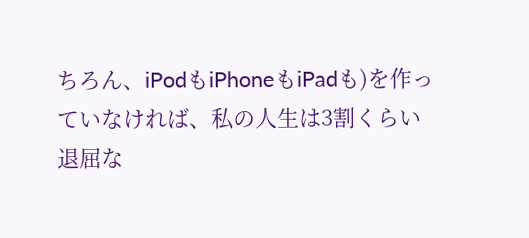ちろん、iPodもiPhoneもiPadも)を作っていなければ、私の人生は3割くらい退屈な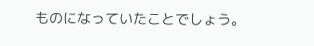ものになっていたことでしょう。